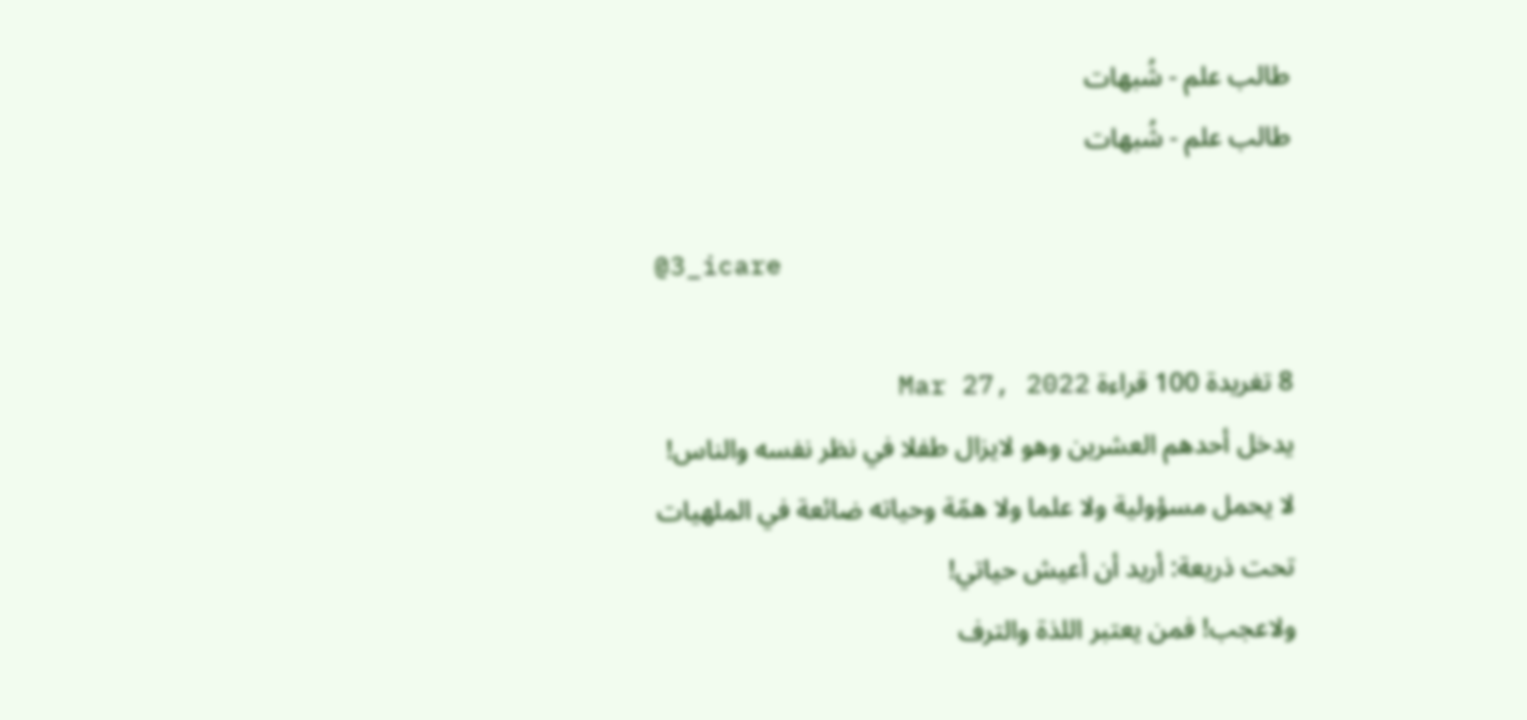طالب علم - شُبهات
طالب علم - شُبهات

@3_icare

8 تغريدة 100 قراءة Mar 27, 2022
يدخل أحدهم العشرين وهو لايزال طفلا في نظر نفسه والناس!
لا يحمل مسؤولية ولا علما ولا همّة وحياته ضائعة في الملهيات تحت ذريعة: أريد أن أعيش حياتي!
ولاعجب! فمن يعتبر اللذة والترف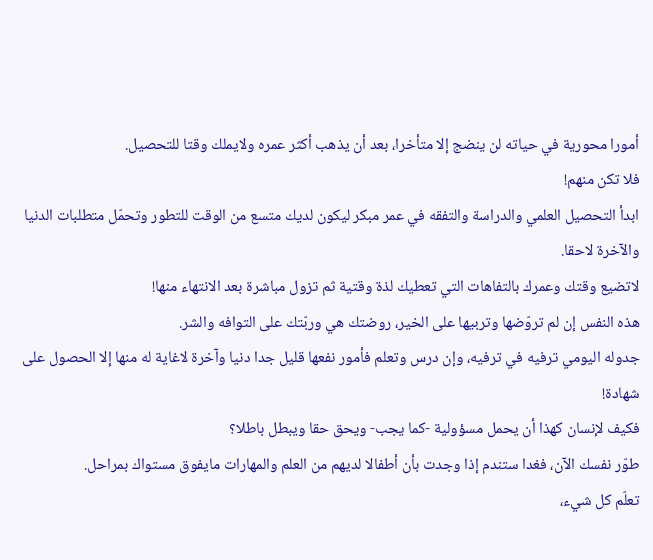أمورا محورية في حياته لن ينضج إلا متأخرا، بعد أن يذهب أكثر عمره ولايملك وقتا للتحصيل.
فلا تكن منهم!
ابدأ التحصيل العلمي والدراسة والتفقه في عمر مبكر ليكون لديك متسع من الوقت للتطور وتحمّل متطلبات الدنيا والآخرة لاحقا.
لاتضيع وقتك وعمرك بالتفاهات التي تعطيك لذة وقتية ثم تزول مباشرة بعد الانتهاء منها!
هذه النفس إن لم تروّضها وتربيها على الخير، روضتك هي وربّتك على التوافه والشر.
جدوله اليومي ترفيه في ترفيه، وإن درس وتعلم فأمور نفعها قليل جدا دنيا وآخرة لاغاية له منها إلا الحصول على شهادة!
فكيف لإنسان كهذا أن يحمل مسؤولية -كما يجب- ويحق حقا ويبطل باطلا؟
طوّر نفسك الآن، فغدا ستندم إذا وجدت بأن أطفالا لديهم من العلم والمهارات مايفوق مستواك بمراحل.
تعلّم كل شيء،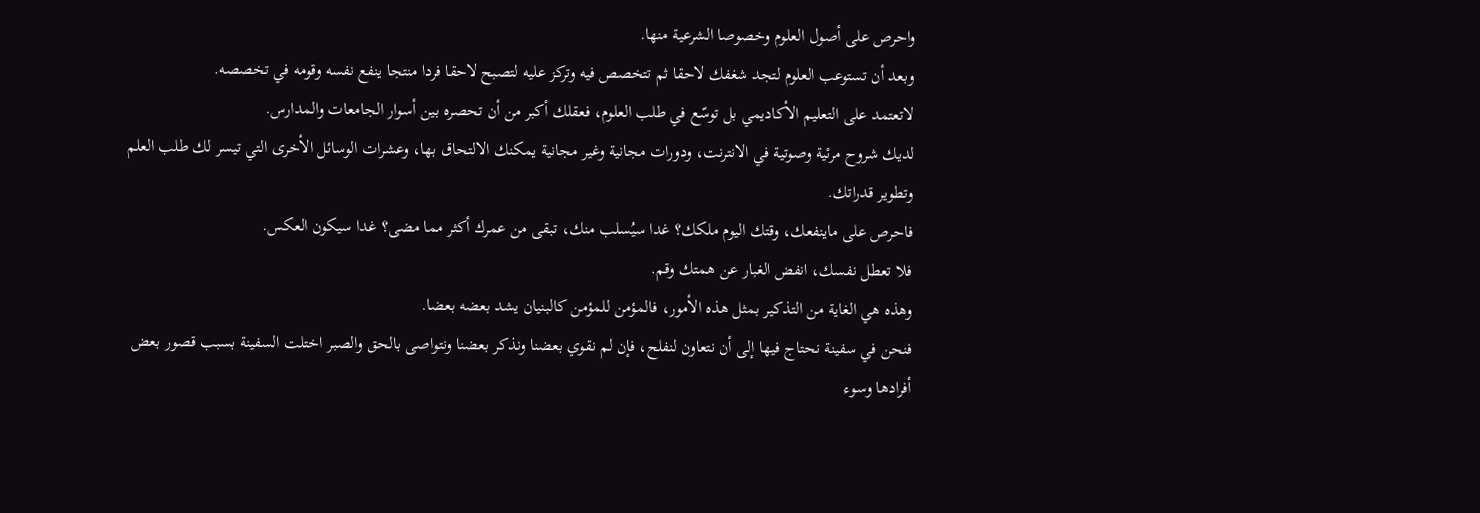واحرص على أصول العلوم وخصوصا الشرعية منها.
وبعد أن تستوعب العلوم لتجد شغفك لاحقا ثم تتخصص فيه وتركز عليه لتصبح لاحقا فردا منتجا ينفع نفسه وقومه في تخصصه.
لاتعتمد على التعليم الأكاديمي بل توسّع في طلب العلوم، فعقلك أكبر من أن تحصره بين أسوار الجامعات والمدارس.
لديك شروح مرئية وصوتية في الانترنت، ودورات مجانية وغير مجانية يمكنك الالتحاق بها، وعشرات الوسائل الأخرى التي تيسر لك طلب العلم وتطوير قدراتك.
فاحرص على ماينفعك، وقتك اليوم ملكك؟ غدا سيُسلب منك، تبقى من عمرك أكثر مما مضى؟ غدا سيكون العكس.
فلا تعطل نفسك، انفض الغبار عن همتك وقم.
وهذه هي الغاية من التذكير بمثل هذه الأمور، فالمؤمن للمؤمن كالبنيان يشد بعضه بعضا.
فنحن في سفينة نحتاج فيها إلى أن نتعاون لنفلح، فإن لم نقوي بعضنا ونذكر بعضنا ونتواصى بالحق والصبر اختلت السفينة بسبب قصور بعض أفرادها وسوء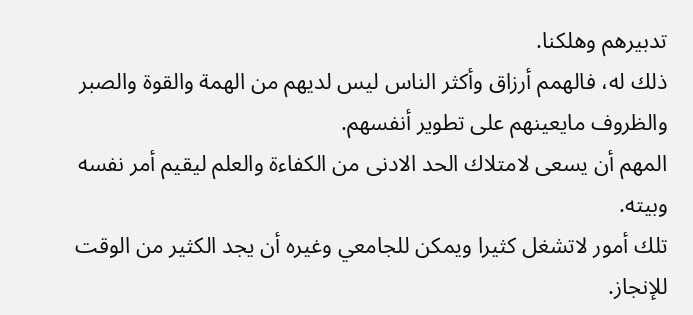تدبيرهم وهلكنا.
ذلك له، فالهمم أرزاق وأكثر الناس ليس لديهم من الهمة والقوة والصبر والظروف مايعينهم على تطوير أنفسهم.
المهم أن يسعى لامتلاك الحد الادنى من الكفاءة والعلم ليقيم أمر نفسه وبيته.
تلك أمور لاتشغل كثيرا ويمكن للجامعي وغيره أن يجد الكثير من الوقت للإنجاز.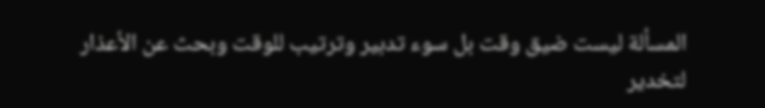المسألة ليست ضيق وقت بل سوء تدبير وترتيب للوقت وبحث عن الأعذار لتخدير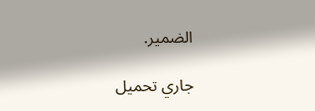الضمير.

جاري تحميل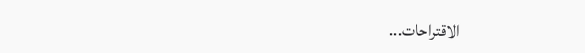الاقتراحات...